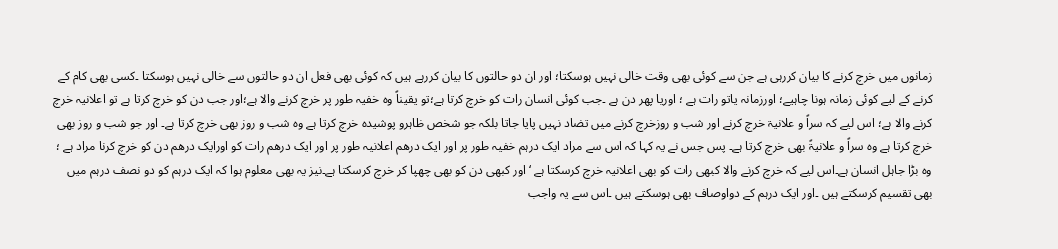زمانوں میں خرچ کرنے کا بیان کررہی ہے جن سے کوئی بھی وقت خالی نہیں ہوسکتا؛ اور ان دو حالتوں کا بیان کررہے ہیں کہ کوئی بھی فعل ان دو حالتوں سے خالی نہیں ہوسکتا ۔کسی بھی کام کے کرنے کے لیے کوئی زمانہ ہونا چاہیے؛ اورزمانہ یاتو رات ہے ؛ اوریا پھر دن ہے ۔جب کوئی انسان رات کو خرچ کرتا ہے؛تو یقیناً وہ خفیہ طور پر خرچ کرنے والا ہے؛اور جب دن کو خرچ کرتا ہے تو اعلانیہ خرچ کرنے والا ہے؛ اس لیے کہ سراً و علانیۃ خرچ کرنے اور شب و روزخرچ کرنے میں تضاد نہیں پایا جاتا بلکہ جو شخص ظاہرو پوشیدہ خرچ کرتا ہے وہ شب و روز بھی خرچ کرتا ہے۔ اور جو شب و روز بھی خرچ کرتا ہے وہ سراً و علانیۃً بھی خرچ کرتا ہے۔ پس جس نے یہ کہا کہ اس سے مراد ایک درہم خفیہ طور پر اور ایک درھم اعلانیہ طور پر اور ایک درھم رات کو اورایک درھم دن کو خرچ کرنا مراد ہے ؛ وہ بڑا جاہل انسان ہے۔اس لیے کہ خرچ کرنے والا کبھی رات کو بھی اعلانیہ خرچ کرسکتا ہے ‘ اور کبھی دن کو بھی چھپا کر خرچ کرسکتا ہے۔نیز یہ بھی معلوم ہوا کہ ایک درہم کو دو نصف درہم میں بھی تقسیم کرسکتے ہیں ۔اور ایک درہم کے دواوصاف بھی ہوسکتے ہیں ۔اس سے یہ واجب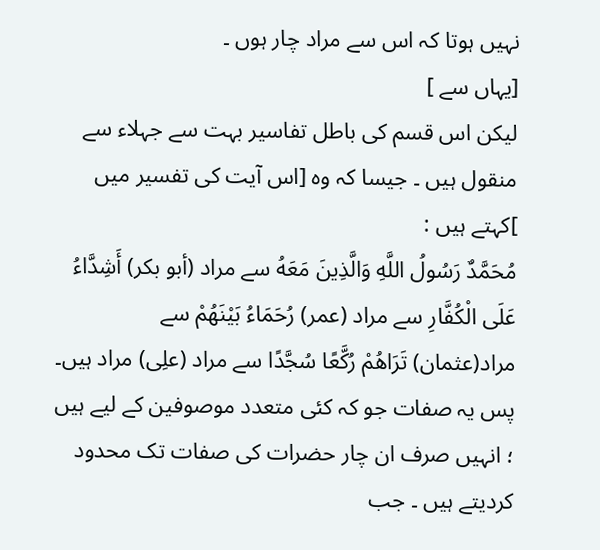نہیں ہوتا کہ اس سے مراد چار ہوں ۔
[یہاں سے ]
لیکن اس قسم کی باطل تفاسیر بہت سے جہلاء سے منقول ہیں ۔ جیسا کہ وہ [اس آیت کی تفسیر میں ]کہتے ہیں :
مُحَمَّدٌ رَسُولُ اللَّهِ وَالَّذِينَ مَعَهُ سے مراد (أبو بکر) أَشِدَّاءُ عَلَى الْكُفَّارِ سے مراد (عمر) رُحَمَاءُ بَيْنَهُمْ سے مراد(عثمان) تَرَاهُمْ رُكَّعًا سُجَّدًا سے مراد (علِی) مراد ہیں۔
پس یہ صفات جو کہ کئی متعدد موصوفین کے لیے ہیں ؛ انہیں صرف ان چار حضرات کی صفات تک محدود کردیتے ہیں ۔ جب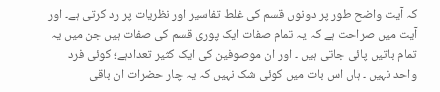کہ آیت واضح طور پر دونوں قسم کی غلط تفاسیر اور نظریات پر رد کرتی ہے۔ اور آیت میں صراحت ہے کہ یہ تمام صفات ایک پوری قسم کی صفات ہیں جن میں یہ تمام باتیں پائی جاتی ہیں ۔ اور ان موصوفین کی ایک کثیر تعدادہے؛ کوئی فرد واحد نہیں ۔ ہاں اس بات میں کوئی شک نہیں کہ یہ چار حضرات ان باقی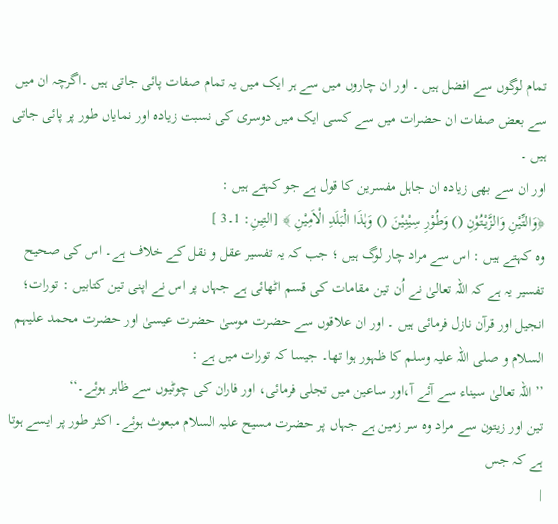تمام لوگوں سے افضل ہیں ۔ اور ان چاروں میں سے ہر ایک میں یہ تمام صفات پائی جاتی ہیں ۔اگرچہ ان میں سے بعض صفات ان حضرات میں سے کسی ایک میں دوسری کی نسبت زیادہ اور نمایاں طور پر پائی جاتی ہیں ۔
اور ان سے بھی زیادہ ان جاہل مفسرین کا قول ہے جو کہتے ہیں :
﴿وَالتِّیْنِ وَالزَّیْتُوْنِ () وَطُوْرِ سِیْنِیْنَ () وَہٰذَا الْبَلَدِ الْاَمِیْنِ ﴾ [التِینِ: 1۔3 ]
وہ کہتے ہیں : اس سے مراد چار لوگ ہیں ؛ جب کہ یہ تفسیر عقل و نقل کے خلاف ہے۔ اس کی صحیح تفسیر یہ ہے کہ اللہ تعالیٰ نے اُن تین مقامات کی قسم اٹھائی ہے جہاں پر اس نے اپنی تین کتابیں : تورات؛ انجیل اور قرآن نازل فرمائی ہیں ۔ اور ان علاقوں سے حضرت موسیٰ حضرت عیسیٰ اور حضرت محمد علیہم السلام و صلی اللہ علیہ وسلم کا ظہور ہوا تھا۔ جیسا کہ تورات میں ہے :
’’ اللہ تعالیٰ سیناء سے آئے آ،اور ساعین میں تجلی فرمائی، اور فاران کی چوٹیوں سے ظاہر ہوئے۔‘‘
تین اور زیتون سے مراد وہ سر زمین ہے جہاں پر حضرت مسیح علیہ السلام مبعوث ہوئے۔ اکثر طور پر ایسے ہوتا ہے کہ جس
|